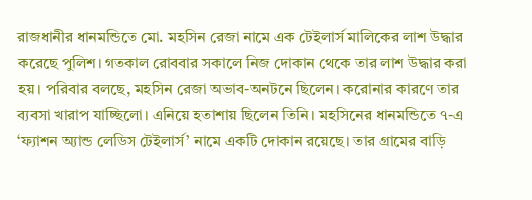রাজধানীর ধানমন্ডিতে মো. মহসিন রেজা নামে এক টেইলার্স মালিকের লাশ উদ্ধার করেছে পুলিশ। গতকাল রোববার সকালে নিজ দোকান থেকে তার লাশ উদ্ধার করা হয়। পরিবার বলছে, মহসিন রেজা অভাব-অনটনে ছিলেন। করোনার কারণে তার ব্যবসা খারাপ যাচ্ছিলো। এনিয়ে হতাশায় ছিলেন তিনি। মহসিনের ধানমন্ডিতে ৭-এ ‘ফ্যাশন অ্যান্ড লেডিস টেইলার্স’ নামে একটি দোকান রয়েছে। তার গ্রামের বাড়ি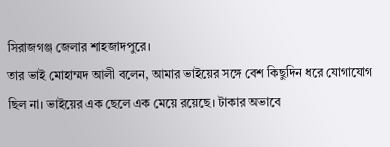সিরাজগঞ্জ জেলার শাহজাদপুরে।
তার ভাই মোহাম্মদ আলী বলেন, আমার ভাইয়ের সঙ্গে বেশ কিছুদিন ধরে যোগাযোগ ছিল না। ভাইয়ের এক ছেলে এক মেয়ে রয়েছে। টাকার অভাবে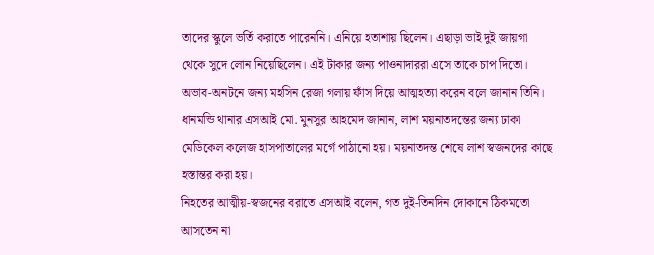তাদের স্কুলে ভর্তি করাতে পারেননি। এনিয়ে হতাশায় ছিলেন। এছাড়া ভাই দুই জায়গা থেকে সুদে লোন নিয়েছিলেন। এই টাকার জন্য পাওনাদাররা এসে তাকে চাপ দিতো। অভাব-অনটনে জন্য মহসিন রেজা গলায় ফাঁস দিয়ে আত্মহত্যা করেন বলে জানান তিনি।
ধানমন্ডি থানার এসআই মো. মুনসুর আহমেদ জানান, লাশ ময়নাতদন্তের জন্য ঢাকা মেডিকেল কলেজ হাসপাতালের মর্গে পাঠানো হয়। ময়নাতদন্ত শেষে লাশ স্বজনদের কাছে হস্তান্তর করা হয়।
নিহতের আত্মীয়-স্বজনের বরাতে এসআই বলেন, গত দুই-তিনদিন দোকানে ঠিকমতো আসতেন না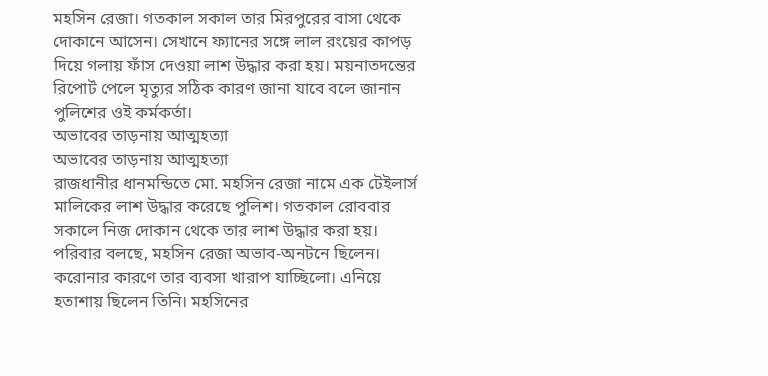মহসিন রেজা। গতকাল সকাল তার মিরপুরের বাসা থেকে দোকানে আসেন। সেখানে ফ্যানের সঙ্গে লাল রংয়ের কাপড় দিয়ে গলায় ফাঁস দেওয়া লাশ উদ্ধার করা হয়। ময়নাতদন্তের রিপোর্ট পেলে মৃত্যুর সঠিক কারণ জানা যাবে বলে জানান পুলিশের ওই কর্মকর্তা।
অভাবের তাড়নায় আত্মহত্যা
অভাবের তাড়নায় আত্মহত্যা
রাজধানীর ধানমন্ডিতে মো. মহসিন রেজা নামে এক টেইলার্স মালিকের লাশ উদ্ধার করেছে পুলিশ। গতকাল রোববার সকালে নিজ দোকান থেকে তার লাশ উদ্ধার করা হয়। পরিবার বলছে, মহসিন রেজা অভাব-অনটনে ছিলেন। করোনার কারণে তার ব্যবসা খারাপ যাচ্ছিলো। এনিয়ে হতাশায় ছিলেন তিনি। মহসিনের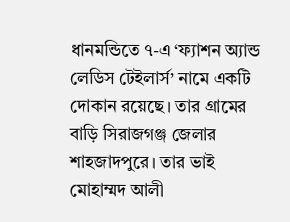ধানমন্ডিতে ৭-এ ‘ফ্যাশন অ্যান্ড লেডিস টেইলার্স’ নামে একটি দোকান রয়েছে। তার গ্রামের বাড়ি সিরাজগঞ্জ জেলার শাহজাদপুরে। তার ভাই মোহাম্মদ আলী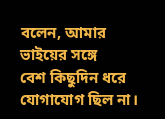বলেন, আমার ভাইয়ের সঙ্গে
বেশ কিছুদিন ধরে যোগাযোগ ছিল না।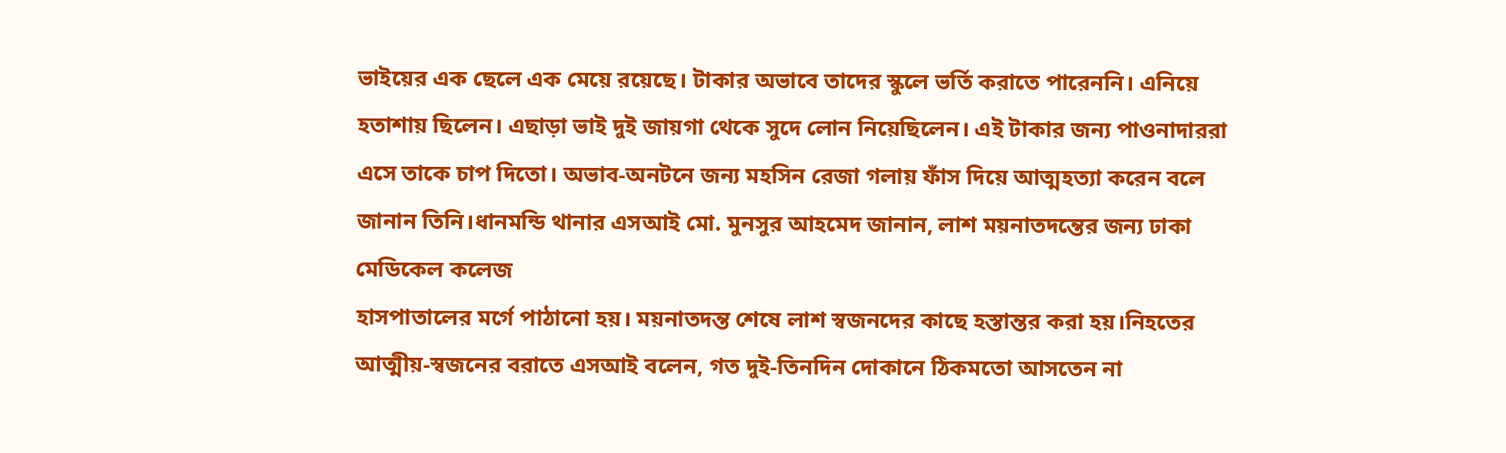ভাইয়ের এক ছেলে এক মেয়ে রয়েছে। টাকার অভাবে তাদের স্কুলে ভর্তি করাতে পারেননি। এনিয়ে হতাশায় ছিলেন। এছাড়া ভাই দুই জায়গা থেকে সুদে লোন নিয়েছিলেন। এই টাকার জন্য পাওনাদাররা এসে তাকে চাপ দিতো। অভাব-অনটনে জন্য মহসিন রেজা গলায় ফাঁস দিয়ে আত্মহত্যা করেন বলে জানান তিনি।ধানমন্ডি থানার এসআই মো. মুনসুর আহমেদ জানান, লাশ ময়নাতদন্তের জন্য ঢাকা মেডিকেল কলেজ
হাসপাতালের মর্গে পাঠানো হয়। ময়নাতদন্ত শেষে লাশ স্বজনদের কাছে হস্তান্তর করা হয়।নিহতের আত্মীয়-স্বজনের বরাতে এসআই বলেন, গত দুই-তিনদিন দোকানে ঠিকমতো আসতেন না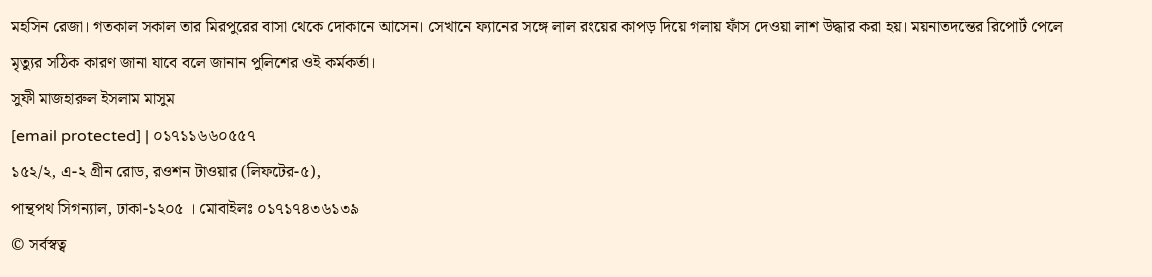মহসিন রেজা। গতকাল সকাল তার মিরপুরের বাসা থেকে দোকানে আসেন। সেখানে ফ্যানের সঙ্গে লাল রংয়ের কাপড় দিয়ে গলায় ফাঁস দেওয়া লাশ উদ্ধার করা হয়। ময়নাতদন্তের রিপোর্ট পেলে মৃত্যুর সঠিক কারণ জানা যাবে বলে জানান পুলিশের ওই কর্মকর্তা।
সুফী মাজহারুল ইসলাম মাসুম
[email protected] | ০১৭১১৬৬০৫৫৭
১৫২/২, এ-২ গ্রীন রোড, রওশন টাওয়ার (লিফটের-৫),
পান্থপথ সিগন্যাল, ঢাকা-১২০৫ । মোবাইলঃ ০১৭১৭৪৩৬১৩৯
© সর্বস্বত্ব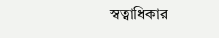স্বত্বাধিকার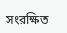সংরক্ষিত